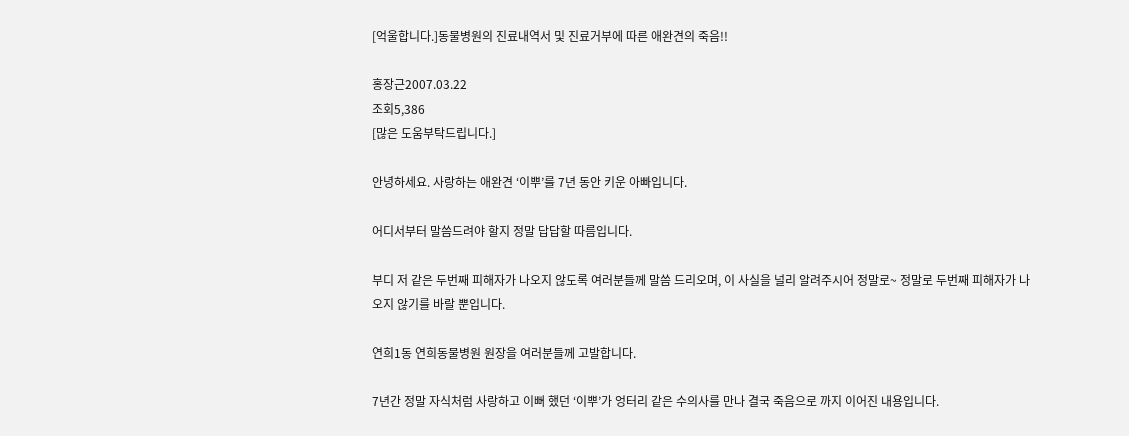[억울합니다.]동물병원의 진료내역서 및 진료거부에 따른 애완견의 죽음!!

홍장근2007.03.22
조회5,386
[많은 도움부탁드립니다.]

안녕하세요. 사랑하는 애완견 ‘이뿌’를 7년 동안 키운 아빠입니다.

어디서부터 말씀드려야 할지 정말 답답할 따름입니다.

부디 저 같은 두번째 피해자가 나오지 않도록 여러분들께 말씀 드리오며, 이 사실을 널리 알려주시어 정말로~ 정말로 두번째 피해자가 나오지 않기를 바랄 뿐입니다.

연희1동 연희동물병원 원장을 여러분들께 고발합니다.

7년간 정말 자식처럼 사랑하고 이뻐 했던 ‘이뿌’가 엉터리 같은 수의사를 만나 결국 죽음으로 까지 이어진 내용입니다.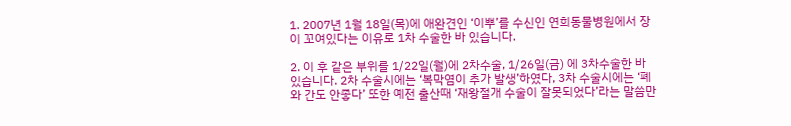1. 2007년 1월 18일(목)에 애완견인 ‘이뿌’를 수신인 연희동물병원에서 장이 꼬여있다는 이유로 1차 수술한 바 있습니다.

2. 이 후 같은 부위를 1/22일(월)에 2차수술, 1/26일(금) 에 3차수술한 바 있습니다. 2차 수술시에는 ‘복막염이 추가 발생’하였다, 3차 수술시에는 ‘폐와 간도 안좋다’ 또한 예전 출산때 ‘재왕절개 수술이 잘못되었다’라는 말씀만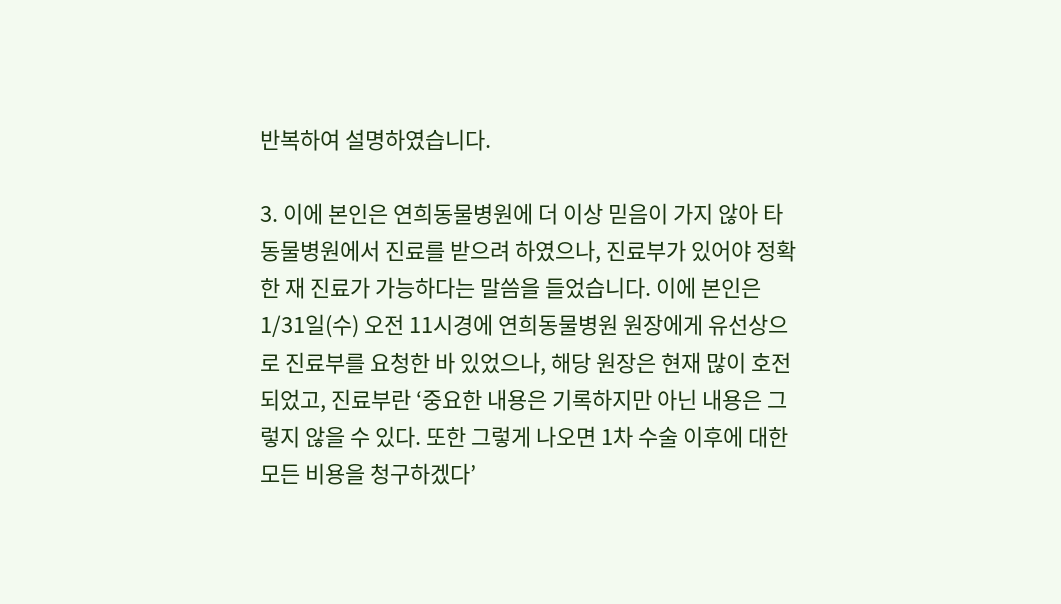반복하여 설명하였습니다.

3. 이에 본인은 연희동물병원에 더 이상 믿음이 가지 않아 타 동물병원에서 진료를 받으려 하였으나, 진료부가 있어야 정확한 재 진료가 가능하다는 말씀을 들었습니다. 이에 본인은 1/31일(수) 오전 11시경에 연희동물병원 원장에게 유선상으로 진료부를 요청한 바 있었으나, 해당 원장은 현재 많이 호전되었고, 진료부란 ‘중요한 내용은 기록하지만 아닌 내용은 그렇지 않을 수 있다. 또한 그렇게 나오면 1차 수술 이후에 대한 모든 비용을 청구하겠다’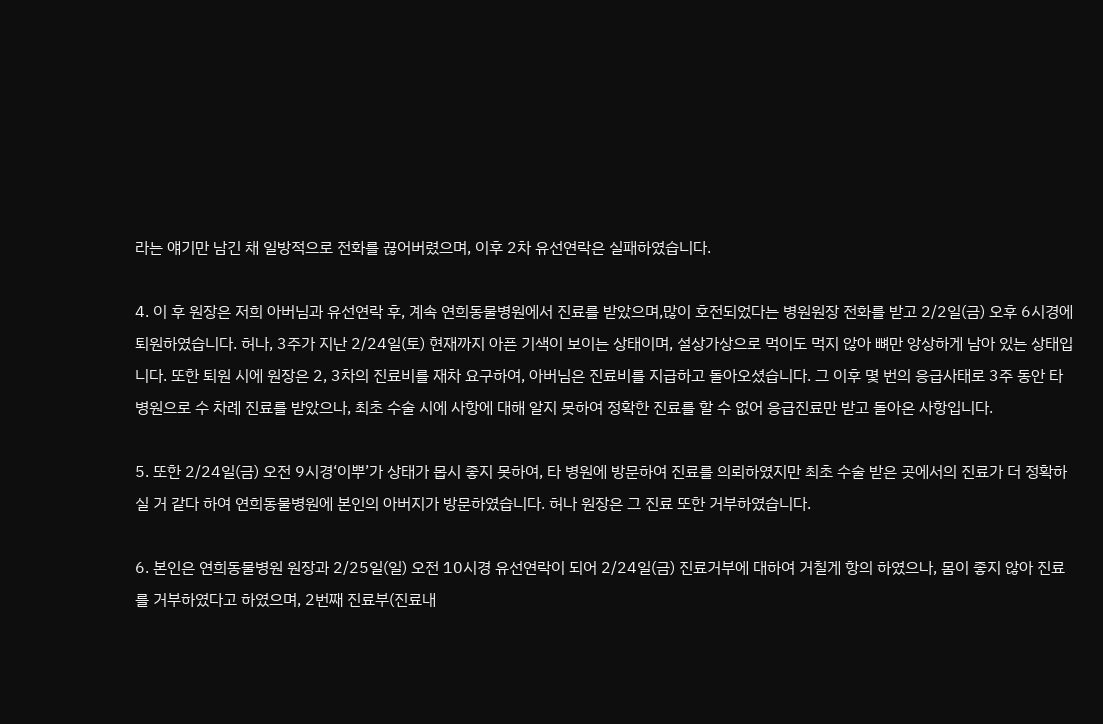라는 얘기만 남긴 채 일방적으로 전화를 끊어버렸으며, 이후 2차 유선연락은 실패하였습니다.

4. 이 후 원장은 저희 아버님과 유선연락 후, 계속 연희동물병원에서 진료를 받았으며,많이 호전되었다는 병원원장 전화를 받고 2/2일(금) 오후 6시경에 퇴원하였습니다. 허나, 3주가 지난 2/24일(토) 현재까지 아픈 기색이 보이는 상태이며, 설상가상으로 먹이도 먹지 않아 뼈만 앙상하게 남아 있는 상태입니다. 또한 퇴원 시에 원장은 2, 3차의 진료비를 재차 요구하여, 아버님은 진료비를 지급하고 돌아오셨습니다. 그 이후 몇 번의 응급사태로 3주 동안 타 병원으로 수 차례 진료를 받았으나, 최초 수술 시에 사항에 대해 알지 못하여 정확한 진료를 할 수 없어 응급진료만 받고 돌아온 사항입니다.

5. 또한 2/24일(금) 오전 9시경‘이뿌’가 상태가 몹시 좋지 못하여, 타 병원에 방문하여 진료를 의뢰하였지만 최초 수술 받은 곳에서의 진료가 더 정확하실 거 같다 하여 연희동물병원에 본인의 아버지가 방문하였습니다. 허나 원장은 그 진료 또한 거부하였습니다.

6. 본인은 연희동물병원 원장과 2/25일(일) 오전 10시경 유선연락이 되어 2/24일(금) 진료거부에 대하여 거칠게 항의 하였으나, 몸이 좋지 않아 진료를 거부하였다고 하였으며, 2번째 진료부(진료내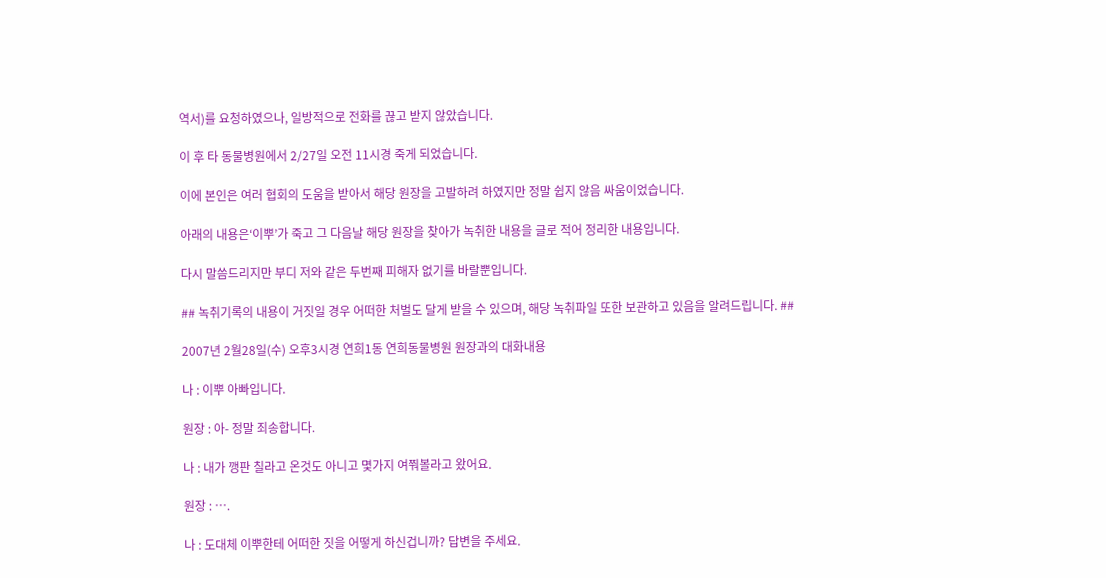역서)를 요청하였으나, 일방적으로 전화를 끊고 받지 않았습니다.

이 후 타 동물병원에서 2/27일 오전 11시경 죽게 되었습니다.

이에 본인은 여러 협회의 도움을 받아서 해당 원장을 고발하려 하였지만 정말 쉽지 않음 싸움이었습니다.

아래의 내용은‘이뿌’가 죽고 그 다음날 해당 원장을 찾아가 녹취한 내용을 글로 적어 정리한 내용입니다.

다시 말씀드리지만 부디 저와 같은 두번째 피해자 없기를 바랄뿐입니다.

## 녹취기록의 내용이 거짓일 경우 어떠한 처벌도 달게 받을 수 있으며, 해당 녹취파일 또한 보관하고 있음을 알려드립니다. ##

2007년 2월28일(수) 오후3시경 연희1동 연희동물병원 원장과의 대화내용

나 : 이뿌 아빠입니다.

원장 : 아- 정말 죄송합니다.

나 : 내가 깽판 칠라고 온것도 아니고 몇가지 여쭤볼라고 왔어요.

원장 : ….

나 : 도대체 이뿌한테 어떠한 짓을 어떻게 하신겁니까? 답변을 주세요.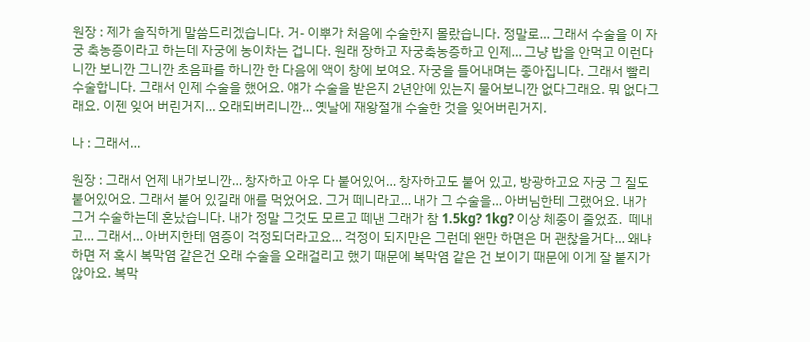원장 : 제가 솔직하게 말씀드리겠습니다. 거- 이뿌가 처음에 수술한지 몰랐습니다. 정말로… 그래서 수술을 이 자궁 축농증이라고 하는데 자궁에 농이차는 겁니다. 원래 장하고 자궁축농증하고 인제… 그냥 밥을 안먹고 이런다니깐 보니깐 그니깐 초음파를 하니깐 한 다음에 액이 창에 보여요. 자궁을 들어내며는 좋아집니다. 그래서 빨리 수술합니다. 그래서 인제 수술을 했어요. 얘가 수술을 받은지 2년안에 있는지 물어보니깐 없다그래요. 뭐 없다그래요. 이젠 잊어 버린거지… 오래되버리니깐… 옛날에 재왕절개 수술한 것을 잊어버린거지.

나 : 그래서…

원장 : 그래서 언제 내가보니깐… 창자하고 아우 다 붙어있어… 창자하고도 붙어 있고, 방광하고요 자궁 그 질도 붙어있어요. 그래서 붙어 있길래 애를 먹었어요. 그거 떼니라고… 내가 그 수술을… 아버님한테 그랬어요. 내가 그거 수술하는데 혼났습니다. 내가 정말 그것도 모르고 떼낸 그래가 참 1.5kg? 1kg? 이상 체중이 줄었죠.  떼내고… 그래서… 아버지한테 염증이 걱정되더라고요… 걱정이 되지만은 그런데 왠만 하면은 머 괜찮을거다… 왜냐하면 저 혹시 복막염 같은건 오래 수술을 오래걸리고 했기 때문에 복막염 같은 건 보이기 때문에 이게 잘 붙지가 않아요. 복막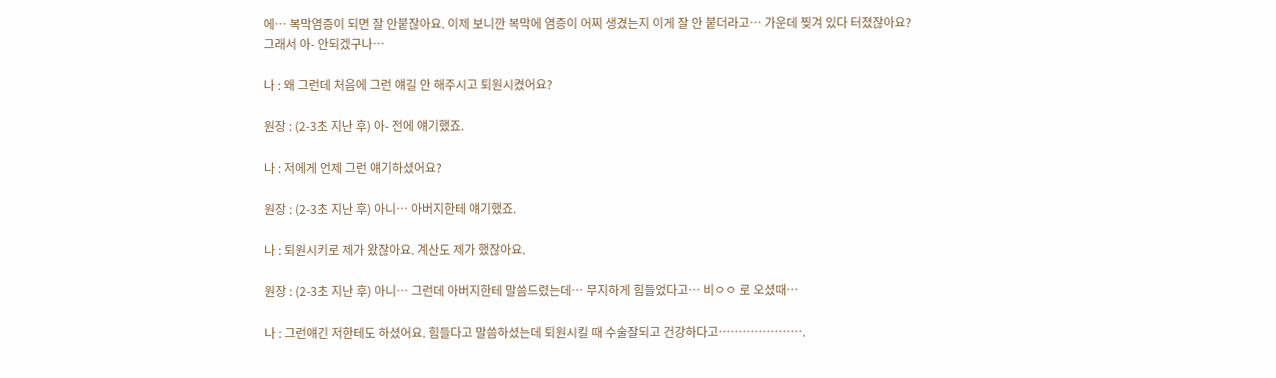에… 복막염증이 되면 잘 안붙잖아요. 이제 보니깐 복막에 염증이 어찌 생겼는지 이게 잘 안 붙더라고… 가운데 찢겨 있다 터졌잖아요? 그래서 아- 안되겠구나…

나 : 왜 그런데 처음에 그런 얘길 안 해주시고 퇴원시켰어요?

원장 : (2-3초 지난 후) 아- 전에 얘기했죠.

나 : 저에게 언제 그런 얘기하셨어요?

원장 : (2-3초 지난 후) 아니… 아버지한테 얘기했죠.

나 : 퇴원시키로 제가 왔잖아요. 계산도 제가 했잖아요.

원장 : (2-3초 지난 후) 아니… 그런데 아버지한테 말씀드렸는데… 무지하게 힘들었다고… 비ㅇㅇ 로 오셨때…

나 : 그런얘긴 저한테도 하셨어요. 힘들다고 말씀하셨는데 퇴원시킬 때 수술잘되고 건강하다고………………….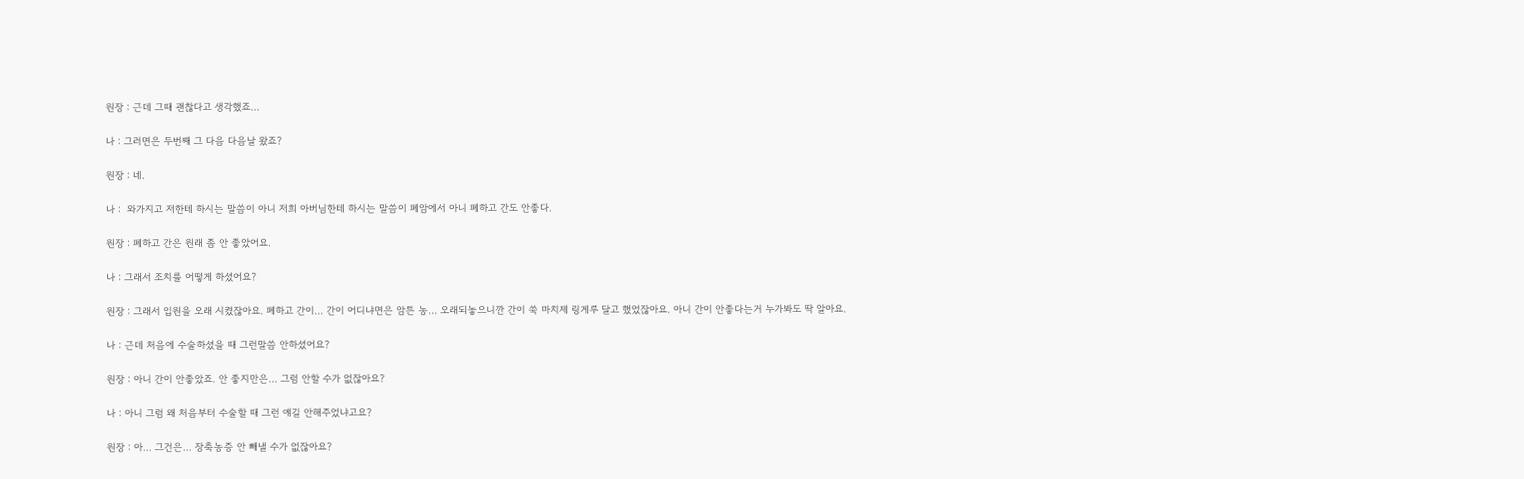원장 : 근데 그때 괜찮다고 생각했죠…

나 : 그러면은 두번째 그 다음 다음날 왔죠?

원장 : 네.

나 :  와가지고 저한테 하시는 말씀이 아니 저희 아버님한테 하시는 말씀이 폐암에서 아니 폐하고 간도 안좋다.

원장 : 폐하고 간은 원래 좀 안 좋았어요.

나 : 그래서 조치를 어떻게 하셨어요?

원장 : 그래서 입원을 오래 시켰잖아요. 폐하고 간이… 간이 어디냐면은 암튼 농… 오래되놓으니깐 간이 쑥 마치제 링게루 달고 했었잖아요. 아니 간이 안좋다는거 누가봐도 딱 알아요.

나 : 근데 처음에 수술하셨을 때 그런말씀 안하셨어요?

원장 : 아니 간이 안좋았죠. 안 좋지만은… 그럼 안할 수가 없잖아요?

나 : 아니 그럼 왜 처음부터 수술할 때 그런 얘길 안해주었냐고요?

원장 : 아… 그건은… 장축농증 안 빼낼 수가 없잖아요?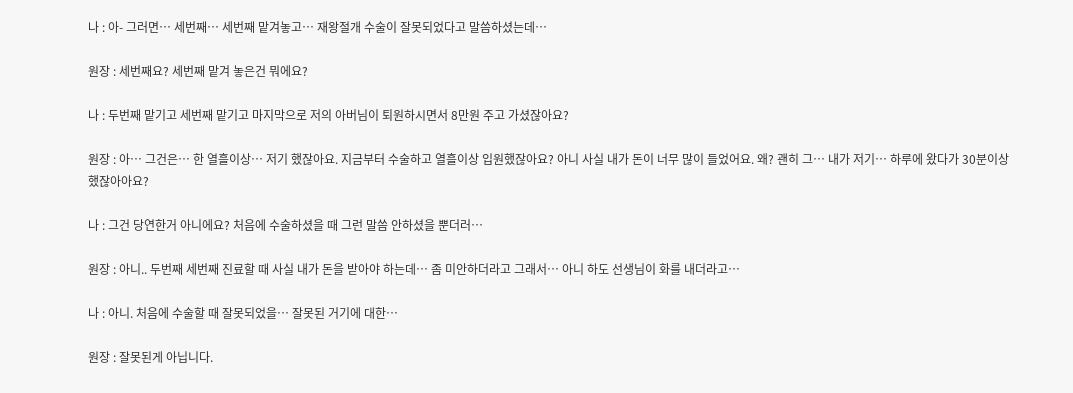나 : 아- 그러면… 세번째… 세번째 맡겨놓고… 재왕절개 수술이 잘못되었다고 말씀하셨는데…

원장 : 세번째요? 세번째 맡겨 놓은건 뭐에요?

나 : 두번째 맡기고 세번째 맡기고 마지막으로 저의 아버님이 퇴원하시면서 8만원 주고 가셨잖아요?

원장 : 아… 그건은… 한 열흘이상… 저기 했잖아요. 지금부터 수술하고 열흘이상 입원했잖아요? 아니 사실 내가 돈이 너무 많이 들었어요. 왜? 괜히 그… 내가 저기… 하루에 왔다가 30분이상 했잖아아요?

나 : 그건 당연한거 아니에요? 처음에 수술하셨을 때 그런 말씀 안하셨을 뿐더러…

원장 : 아니.. 두번째 세번째 진료할 때 사실 내가 돈을 받아야 하는데… 좀 미안하더라고 그래서… 아니 하도 선생님이 화를 내더라고…

나 : 아니. 처음에 수술할 때 잘못되었을… 잘못된 거기에 대한…

원장 : 잘못된게 아닙니다.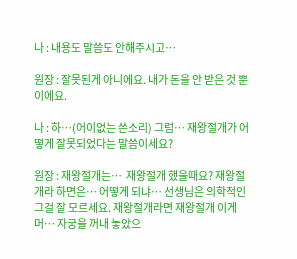나 : 내용도 말씀도 안해주시고…

원장 : 잘못된게 아니에요. 내가 돈을 안 받은 것 뿐이에요.

나 : 하…(어이없는 쓴소리) 그럼… 재왕절개가 어떻게 잘못되었다는 말씀이세요?

원장 : 재왕절개는…  재왕절개 했을때요? 재왕절개라 하면은… 어떻게 되냐… 선생님은 의학적인 그걸 잘 모르세요. 재왕절개라면 재왕절개 이게 머… 자궁을 꺼내 놓았으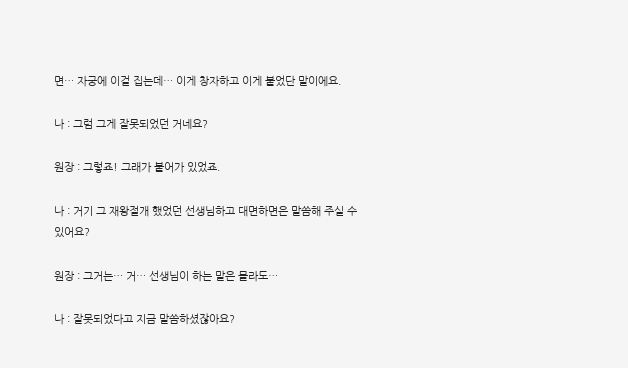면… 자궁에 이걸 집는데… 이게 창자하고 이게 붙었단 말이에요.

나 : 그럼 그게 잘못되었던 거네요?

원장 : 그렇죠! 그래가 붙어가 있었죠.

나 : 거기 그 재왕절개 했었던 선생님하고 대면하면은 말씀해 주실 수 있어요?

원장 : 그거는… 거… 선생님이 하는 말은 몰라도…

나 : 잘못되었다고 지금 말씀하셨잖아요?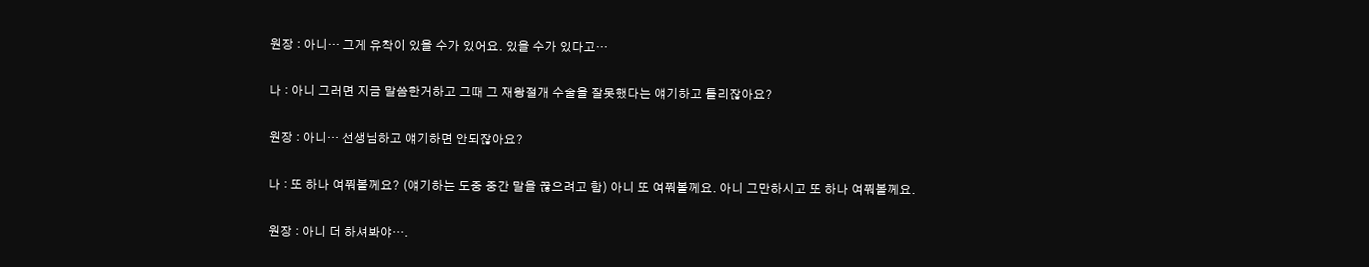원장 : 아니… 그게 유착이 있을 수가 있어요. 있을 수가 있다고…

나 : 아니 그러면 지금 말씀한거하고 그때 그 재왕절개 수술을 잘못했다는 얘기하고 틀리잖아요?

원장 : 아니… 선생님하고 얘기하면 안되잖아요?

나 : 또 하나 여쭤볼께요? (얘기하는 도중 중간 말을 끊으려고 함) 아니 또 여쭤볼께요. 아니 그만하시고 또 하나 여쭤볼께요.

원장 : 아니 더 하셔봐야….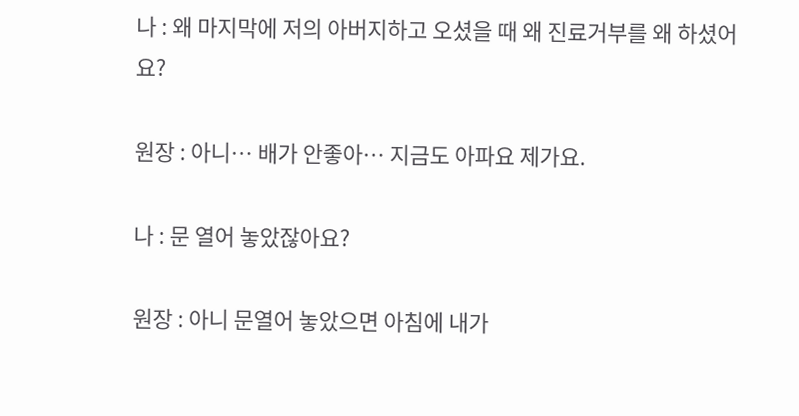나 : 왜 마지막에 저의 아버지하고 오셨을 때 왜 진료거부를 왜 하셨어요?

원장 : 아니… 배가 안좋아… 지금도 아파요 제가요.

나 : 문 열어 놓았잖아요?

원장 : 아니 문열어 놓았으면 아침에 내가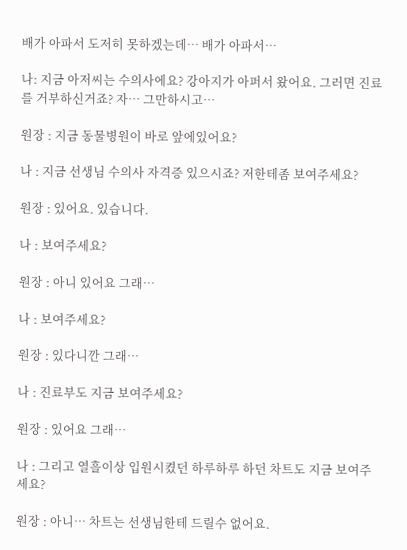배가 아파서 도저히 못하겠는데… 배가 아파서…

나: 지금 아저씨는 수의사에요? 강아지가 아퍼서 왔어요. 그러면 진료를 거부하신거죠? 자… 그만하시고…

원장 : 지금 동물병원이 바로 앞에있어요?

나 : 지금 선생님 수의사 자격증 있으시죠? 저한테좀 보여주세요?

원장 : 있어요. 있습니다.

나 : 보여주세요?

원장 : 아니 있어요 그래…

나 : 보여주세요?

원장 : 있다니깐 그래…

나 : 진료부도 지금 보여주세요?

원장 : 있어요 그래…

나 : 그리고 열흘이상 입원시켰던 하루하루 하던 차트도 지금 보여주세요?

원장 : 아니… 차트는 선생님한테 드릴수 없어요.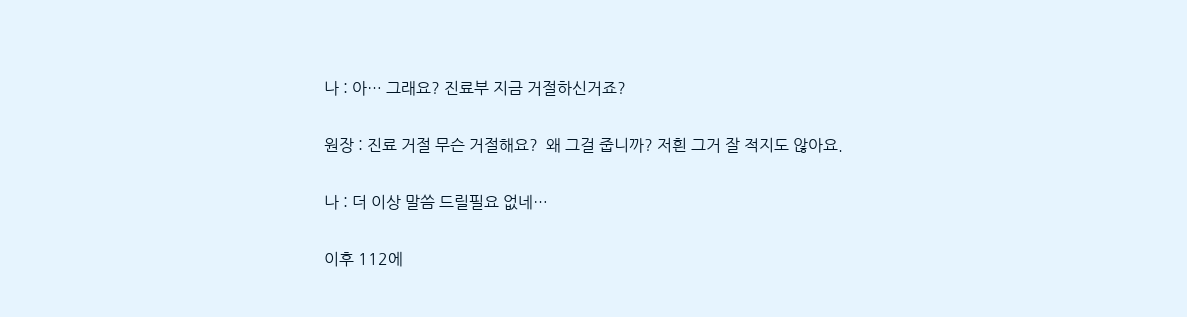나 : 아… 그래요? 진료부 지금 거절하신거죠?

원장 : 진료 거절 무슨 거절해요?  왜 그걸 줍니까? 저흰 그거 잘 적지도 않아요.

나 : 더 이상 말씀 드릴필요 없네…

이후 112에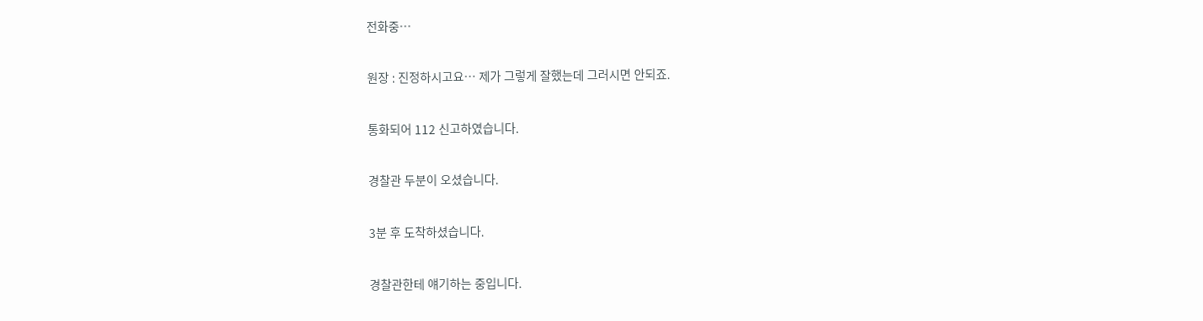전화중…

원장 : 진정하시고요… 제가 그렇게 잘했는데 그러시면 안되죠.

통화되어 112 신고하였습니다.

경찰관 두분이 오셨습니다.

3분 후 도착하셨습니다.

경찰관한테 얘기하는 중입니다.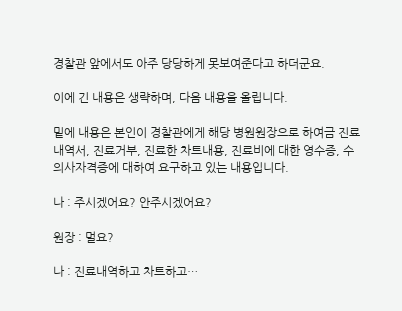경찰관 앞에서도 아주 당당하게 못보여준다고 하더군요.

이에 긴 내용은 생략하며, 다음 내용을 올립니다.

밑에 내용은 본인이 경찰관에게 해당 병원원장으로 하여금 진료내역서, 진료거부, 진료한 차트내용, 진료비에 대한 영수증, 수의사자격증에 대하여 요구하고 있는 내용입니다.

나 : 주시겠어요? 안주시겠어요?

원장 : 멀요?

나 : 진료내역하고 차트하고…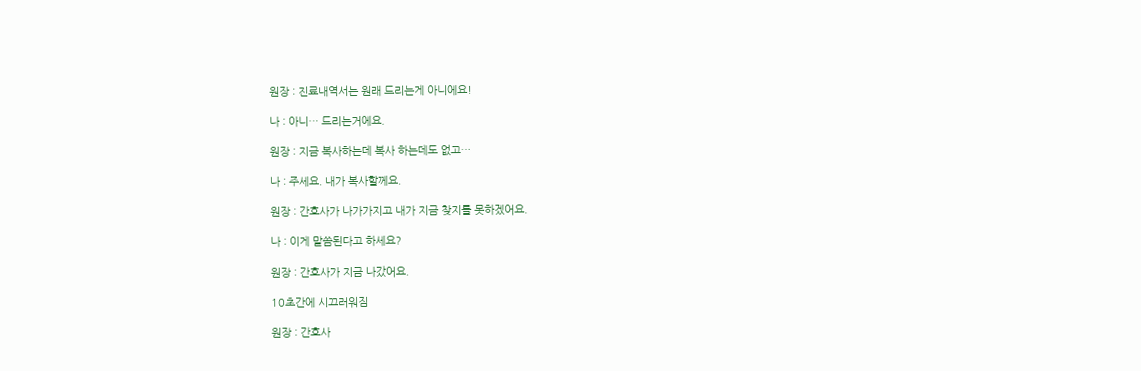원장 : 진료내역서는 원래 드리는게 아니에요!

나 : 아니… 드리는거에요.

원장 : 지금 복사하는데 복사 하는데도 없고…

나 : 주세요. 내가 복사할께요.

원장 : 간호사가 나가가지고 내가 지금 찾지를 못하겠어요.

나 : 이게 말씀된다고 하세요?

원장 : 간호사가 지금 나갔어요.

10초간에 시끄러워짐

원장 : 간호사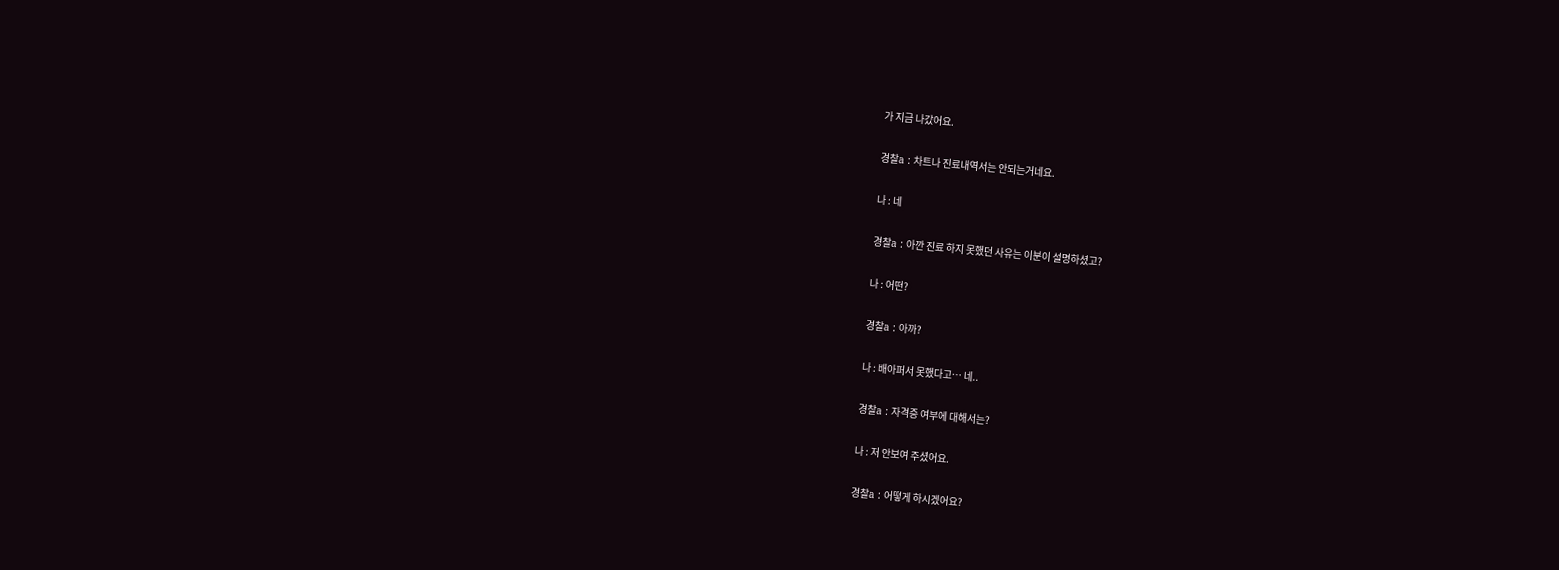가 지금 나갔어요.

경찰a : 차트나 진료내역서는 안되는거네요.

나 : 네

경찰a : 아깐 진료 하지 못했던 사유는 이분이 설명하셨고?

나 : 어떤?

경찰a : 아까?

나 : 배아퍼서 못했다고… 네..

경찰a : 자격증 여부에 대해서는?

나 : 저 안보여 주셨어요.

경찰a : 어떻게 하시겠어요?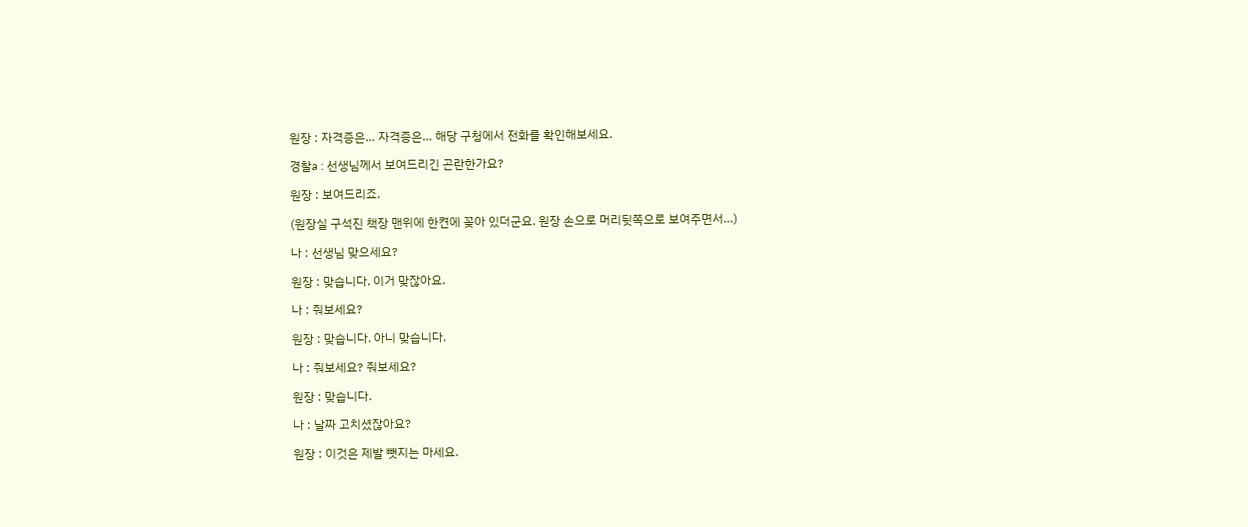원장 : 자격증은… 자격증은… 해당 구청에서 전화를 확인해보세요.

경찰a : 선생님께서 보여드리긴 곤란한가요?

원장 : 보여드리죠.

(원장실 구석진 책장 맨위에 한켠에 꽂아 있더군요. 원장 손으로 머리뒷쪽으로 보여주면서…)

나 : 선생님 맞으세요?

원장 : 맞습니다. 이거 맞잖아요.

나 : 줘보세요?

원장 : 맞습니다. 아니 맞습니다.

나 : 줘보세요? 줘보세요?

원장 : 맞습니다.

나 : 날짜 고치셨잖아요?

원장 : 이것은 제발 뺏지는 마세요.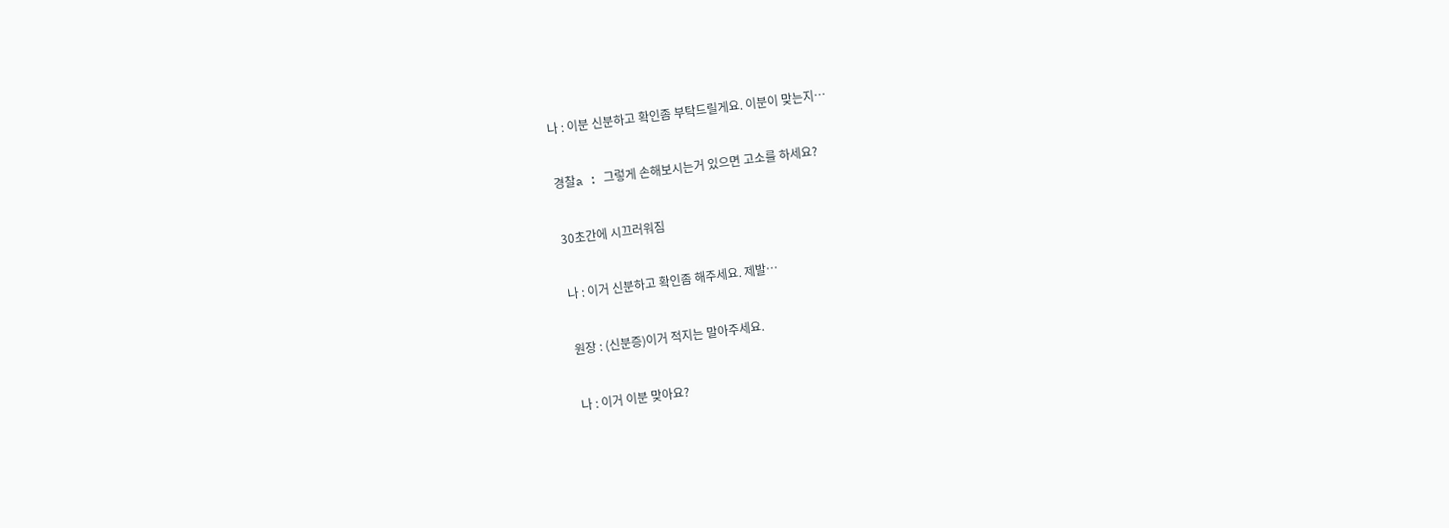나 : 이분 신분하고 확인좀 부탁드릴게요. 이분이 맞는지…

경찰a : 그렇게 손해보시는거 있으면 고소를 하세요?

30초간에 시끄러워짐

나 : 이거 신분하고 확인좀 해주세요. 제발…

원장 : (신분증)이거 적지는 말아주세요.

나 : 이거 이분 맞아요?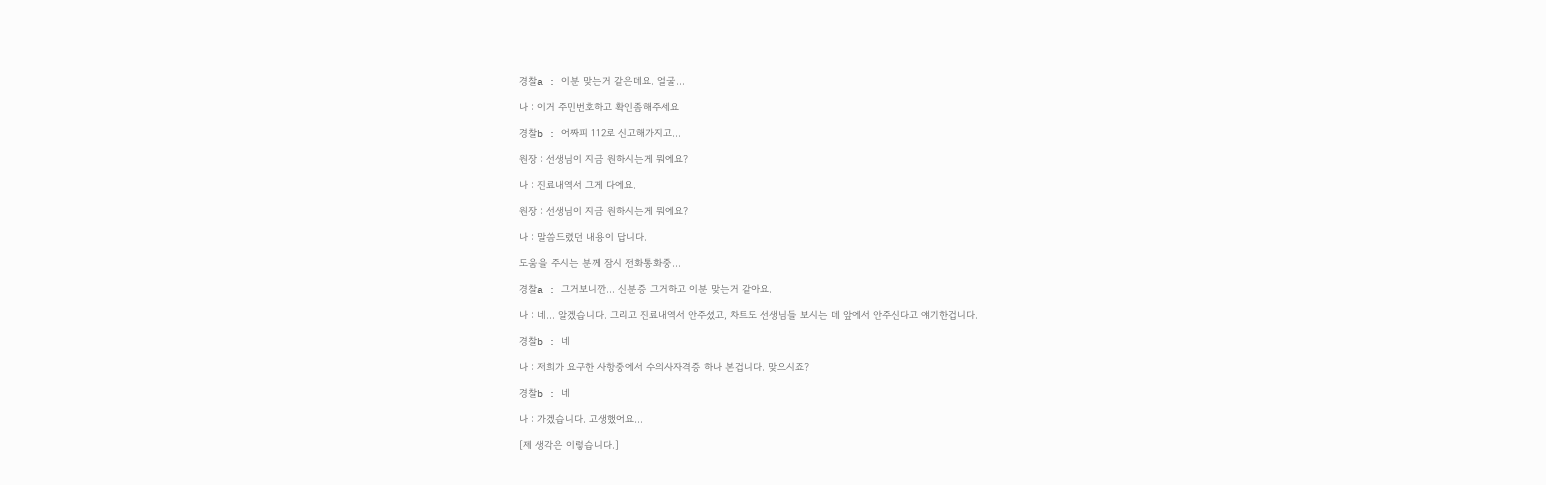경찰a : 이분 맞는거 같은데요. 얼굴…

나 : 이거 주민번호하고 확인좀해주세요

경찰b : 어짜피 112로 신고해가지고…

원장 : 선생님이 지금 원하시는게 뭐에요?

나 : 진료내역서 그게 다에요.

원장 : 선생님이 지금 원하시는게 뭐에요?

나 : 말씀드렸던 내용이 답니다.

도움을 주시는 분께 잠시 전화통화중…

경찰a : 그거보니깐… 신분증 그거하고 이분 맞는거 같아요.

나 : 네… 알겠습니다. 그리고 진료내역서 안주셨고, 차트도 선생님들 보시는 데 앞에서 안주신다고 얘기한겁니다.

경찰b : 네

나 : 저희가 요구한 사항중에서 수의사자격증 하나 본겁니다. 맞으시죠?

경찰b : 네

나 : 가겠습니다. 고생했어요…

[제 생각은 이렇습니다.]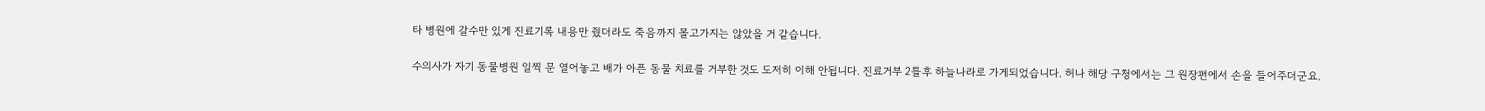타 병원에 갈수만 있게 진료기록 내용만 줬더라도 죽음까지 몰고가지는 않았을 거 같습니다.

수의사가 자기 동물병원 일찍 문 열어놓고 배가 아픈 동물 치료를 거부한 것도 도저히 이해 안됩니다. 진료거부 2틀후 하늘나라로 가게되었습니다. 허나 해당 구청에서는 그 원장편에서 손을 들어주더군요.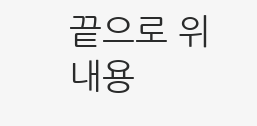끝으로 위 내용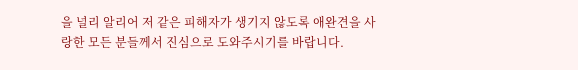을 널리 알리어 저 같은 피해자가 생기지 않도록 애완견을 사랑한 모든 분들께서 진심으로 도와주시기를 바랍니다.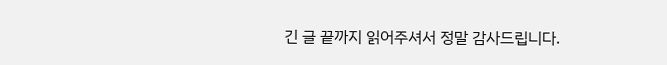긴 글 끝까지 읽어주셔서 정말 감사드립니다.